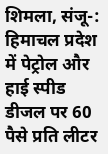शिमला, संजू-: हिमाचल प्रदेश में पेट्रोल और हाई स्पीड डीजल पर 60 पैसे प्रति लीटर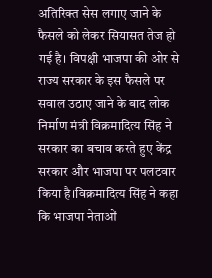अतिरिक्त सेस लगाए जाने के फैसले को लेकर सियासत तेज हो गई है। विपक्षी भाजपा की ओर से राज्य सरकार के इस फैसले पर सवाल उठाए जाने के बाद लोक निर्माण मंत्री विक्रमादित्य सिंह ने सरकार का बचाव करते हुए केंद्र सरकार और भाजपा पर पलटवार किया है।विक्रमादित्य सिंह ने कहा कि भाजपा नेताओं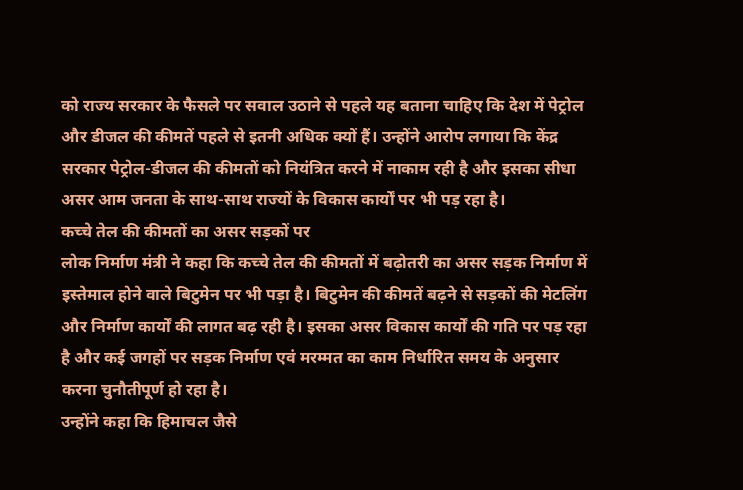को राज्य सरकार के फैसले पर सवाल उठाने से पहले यह बताना चाहिए कि देश में पेट्रोल और डीजल की कीमतें पहले से इतनी अधिक क्यों हैं। उन्होंने आरोप लगाया कि केंद्र सरकार पेट्रोल-डीजल की कीमतों को नियंत्रित करने में नाकाम रही है और इसका सीधा असर आम जनता के साथ-साथ राज्यों के विकास कार्यों पर भी पड़ रहा है।
कच्चे तेल की कीमतों का असर सड़कों पर
लोक निर्माण मंत्री ने कहा कि कच्चे तेल की कीमतों में बढ़ोतरी का असर सड़क निर्माण में इस्तेमाल होने वाले बिटुमेन पर भी पड़ा है। बिटुमेन की कीमतें बढ़ने से सड़कों की मेटलिंग और निर्माण कार्यों की लागत बढ़ रही है। इसका असर विकास कार्यों की गति पर पड़ रहा है और कई जगहों पर सड़क निर्माण एवं मरम्मत का काम निर्धारित समय के अनुसार करना चुनौतीपूर्ण हो रहा है।
उन्होंने कहा कि हिमाचल जैसे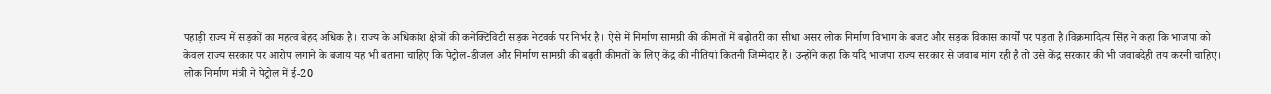पहाड़ी राज्य में सड़कों का महत्व बेहद अधिक है। राज्य के अधिकांश क्षेत्रों की कनेक्टिविटी सड़क नेटवर्क पर निर्भर है। ऐसे में निर्माण सामग्री की कीमतों में बढ़ोतरी का सीधा असर लोक निर्माण विभाग के बजट और सड़क विकास कार्यों पर पड़ता है।विक्रमादित्य सिंह ने कहा कि भाजपा को केवल राज्य सरकार पर आरोप लगाने के बजाय यह भी बताना चाहिए कि पेट्रोल-डीजल और निर्माण सामग्री की बढ़ती कीमतों के लिए केंद्र की नीतियां कितनी जिम्मेदार हैं। उन्होंने कहा कि यदि भाजपा राज्य सरकार से जवाब मांग रही है तो उसे केंद्र सरकार की भी जवाबदेही तय करनी चाहिए।
लोक निर्माण मंत्री ने पेट्रोल में ई-20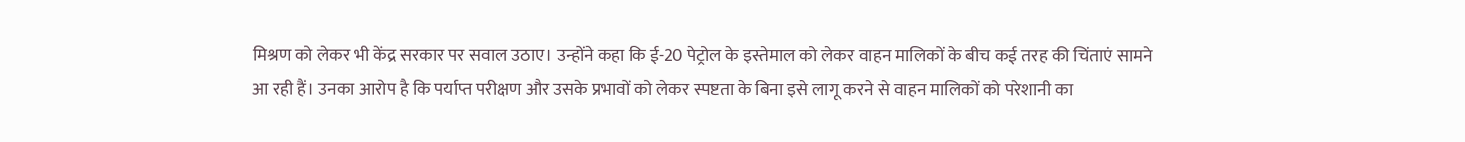मिश्रण को लेकर भी केंद्र सरकार पर सवाल उठाए। उन्होंने कहा कि ई-20 पेट्रोल के इस्तेमाल को लेकर वाहन मालिकों के बीच कई तरह की चिंताएं सामने आ रही हैं। उनका आरोप है कि पर्याप्त परीक्षण और उसके प्रभावों को लेकर स्पष्टता के बिना इसे लागू करने से वाहन मालिकों को परेशानी का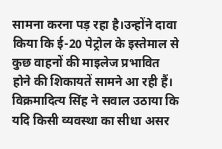सामना करना पड़ रहा है।उन्होंने दावा किया कि ई-20 पेट्रोल के इस्तेमाल से कुछ वाहनों की माइलेज प्रभावित होने की शिकायतें सामने आ रही हैं। विक्रमादित्य सिंह ने सवाल उठाया कि यदि किसी व्यवस्था का सीधा असर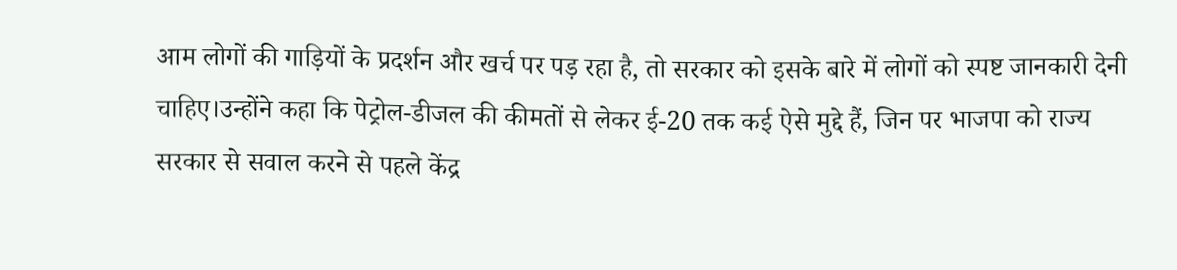आम लोगों की गाड़ियों के प्रदर्शन और खर्च पर पड़ रहा है, तो सरकार को इसके बारे में लोगों को स्पष्ट जानकारी देनी चाहिए।उन्होंने कहा कि पेट्रोल-डीजल की कीमतों से लेकर ई-20 तक कई ऐसे मुद्दे हैं, जिन पर भाजपा को राज्य सरकार से सवाल करने से पहले केंद्र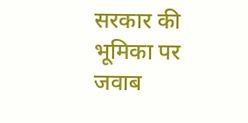सरकार की भूमिका पर जवाब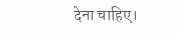देना चाहिए।